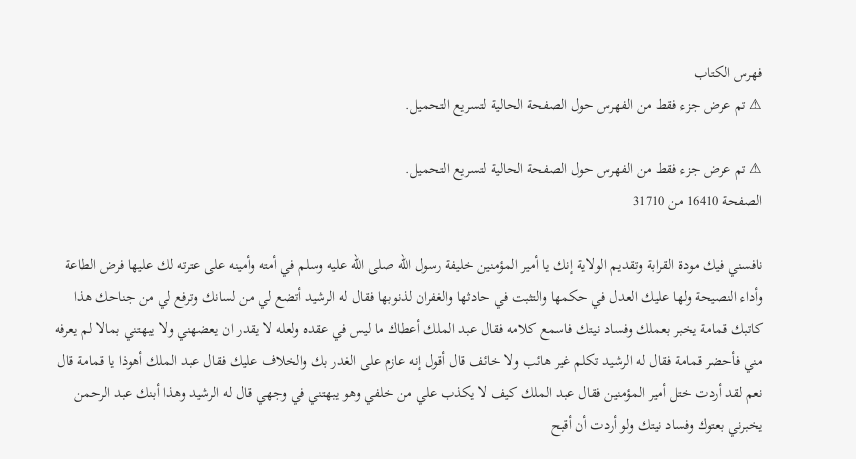فهرس الكتاب
⚠ تم عرض جزء فقط من الفهرس حول الصفحة الحالية لتسريع التحميل.

⚠ تم عرض جزء فقط من الفهرس حول الصفحة الحالية لتسريع التحميل.
الصفحة 16410 من 31710

نافسني فيك مودة القرابة وتقديم الولاية إنك يا أمير المؤمنين خليفة رسول الله صلى الله عليه وسلم في أمته وأمينه على عترته لك عليها فرض الطاعة وأداء النصيحة ولها عليك العدل في حكمها والتثبت في حادثها والغفران لذنوبها فقال له الرشيد أتضع لي من لسانك وترفع لي من جناحك هذا كاتبك قمامة يخبر بعملك وفساد نيتك فاسمع كلامه فقال عبد الملك أعطاك ما ليس في عقده ولعله لا يقدر ان يعضهني ولا يبهتني بمالا لم يعرفه مني فأحضر قمامة فقال له الرشيد تكلم غير هائب ولا خائف قال أقول إنه عازم على الغدر بك والخلاف عليك فقال عبد الملك أهوذا يا قمامة قال نعم لقد أردت ختل أمير المؤمنين فقال عبد الملك كيف لا يكذب علي من خلفي وهو يبهتني في وجهي قال له الرشيد وهذا أبنك عبد الرحمن يخبرني بعتوك وفساد نيتك ولو أردت أن أقبح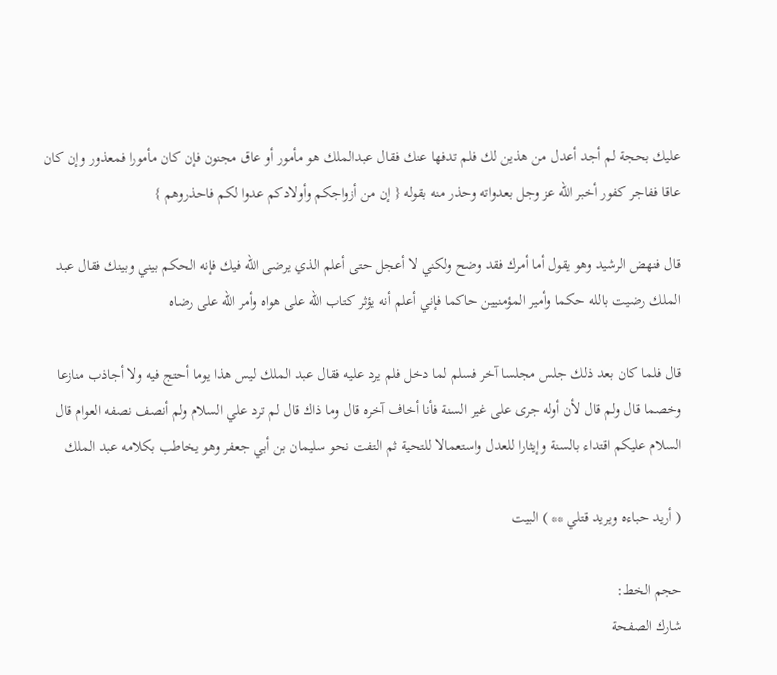عليك بحجة لم أجد أعدل من هذين لك فلم تدفها عنك فقال عبدالملك هو مأمور أو عاق مجنون فإن كان مأمورا فمعذور وإن كان عاقا ففاجر كفور أخبر الله عز وجل بعدواته وحذر منه بقوله { إن من أزواجكم وأولادكم عدوا لكم فاحذروهم }

قال فنهض الرشيد وهو يقول أما أمرك فقد وضح ولكني لا أعجل حتى أعلم الذي يرضى الله فيك فإنه الحكم بيني وبينك فقال عبد الملك رضيت بالله حكما وأمير المؤمنيين حاكما فإني أعلم أنه يؤثر كتاب الله على هواه وأمر الله على رضاه

قال فلما كان بعد ذلك جلس مجلسا آخر فسلم لما دخل فلم يرد عليه فقال عبد الملك ليس هذا يوما أحتج فيه ولا أجاذب منازعا وخصما قال ولم قال لأن أوله جرى على غير السنة فأنا أخاف آخره قال وما ذاك قال لم ترد علي السلام ولم أنصف نصفه العوام قال السلام عليكم اقتداء بالسنة وإيثارا للعدل واستعمالا للتحية ثم التفت نحو سليمان بن أبي جعفر وهو يخاطب بكلامه عبد الملك

( أريد حباءه ويريد قتلي ** ) البيت

حجم الخط:
شارك الصفحة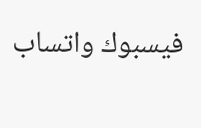فيسبوك واتساب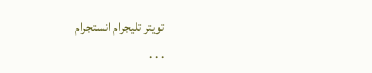تويتر تليجرام انستجرام
. . .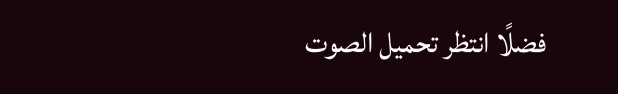فضلًا انتظر تحميل الصوت